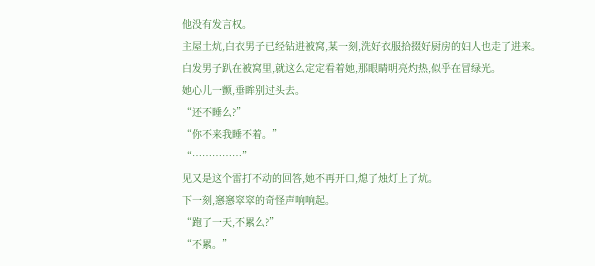他没有发言权。
主屋土炕,白衣男子已经钻进被窝,某一刻,洗好衣服拾掇好厨房的妇人也走了进来。
白发男子趴在被窝里,就这么定定看着她,那眼睛明亮灼热,似乎在冒绿光。
她心儿一颤,垂眸别过头去。
“还不睡么?”
“你不来我睡不着。”
“……………”
见又是这个雷打不动的回答,她不再开口,熄了烛灯上了炕。
下一刻,窸窸窣窣的奇怪声响响起。
“跑了一天,不累么?”
“不累。”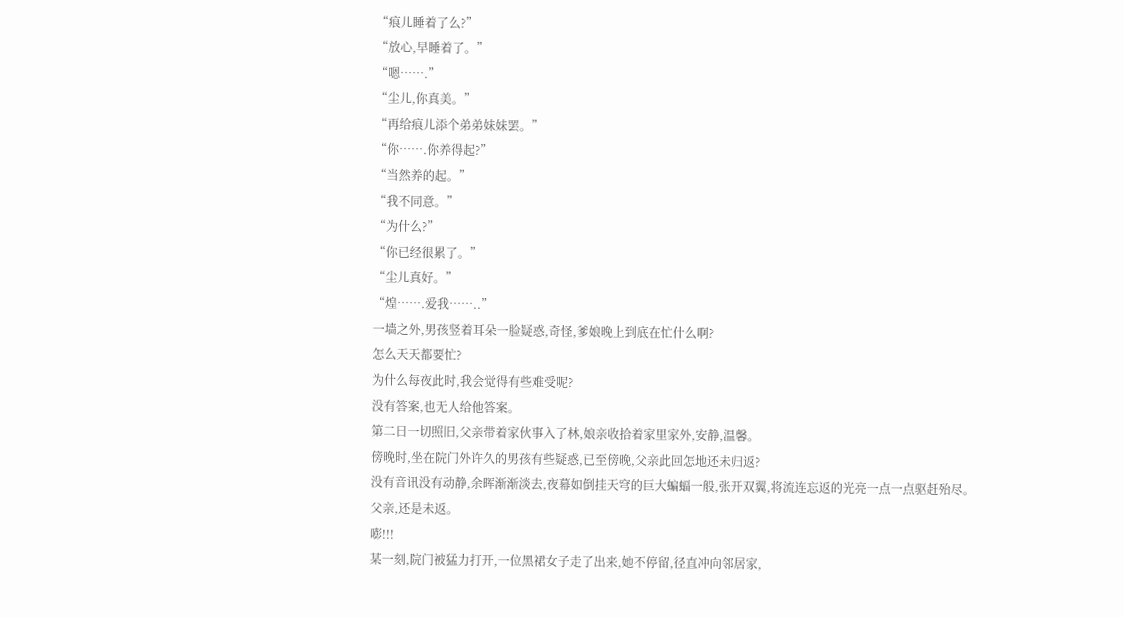“痕儿睡着了么?”
“放心,早睡着了。”
“嗯…….”
“尘儿,你真美。”
“再给痕儿添个弟弟妹妹罢。”
“你…….你养得起?”
“当然养的起。”
“我不同意。”
“为什么?”
“你已经很累了。”
“尘儿真好。”
“煌…….爱我……..”
一墙之外,男孩竖着耳朵一脸疑惑,奇怪,爹娘晚上到底在忙什么啊?
怎么天天都要忙?
为什么每夜此时,我会觉得有些难受呢?
没有答案,也无人给他答案。
第二日一切照旧,父亲带着家伙事入了林,娘亲收拾着家里家外,安静,温馨。
傍晚时,坐在院门外许久的男孩有些疑惑,已至傍晚,父亲此回怎地还未归返?
没有音讯没有动静,余晖渐渐淡去,夜幕如倒挂天穹的巨大蝙蝠一般,张开双翼,将流连忘返的光亮一点一点驱赶殆尽。
父亲,还是未返。
嘭!!!
某一刻,院门被猛力打开,一位黑裙女子走了出来,她不停留,径直冲向邻居家,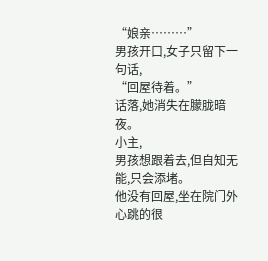“娘亲………”
男孩开口,女子只留下一句话,
“回屋待着。”
话落,她消失在朦胧暗夜。
小主,
男孩想跟着去,但自知无能,只会添堵。
他没有回屋,坐在院门外心跳的很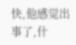快,他感觉出事了,什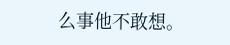么事他不敢想。